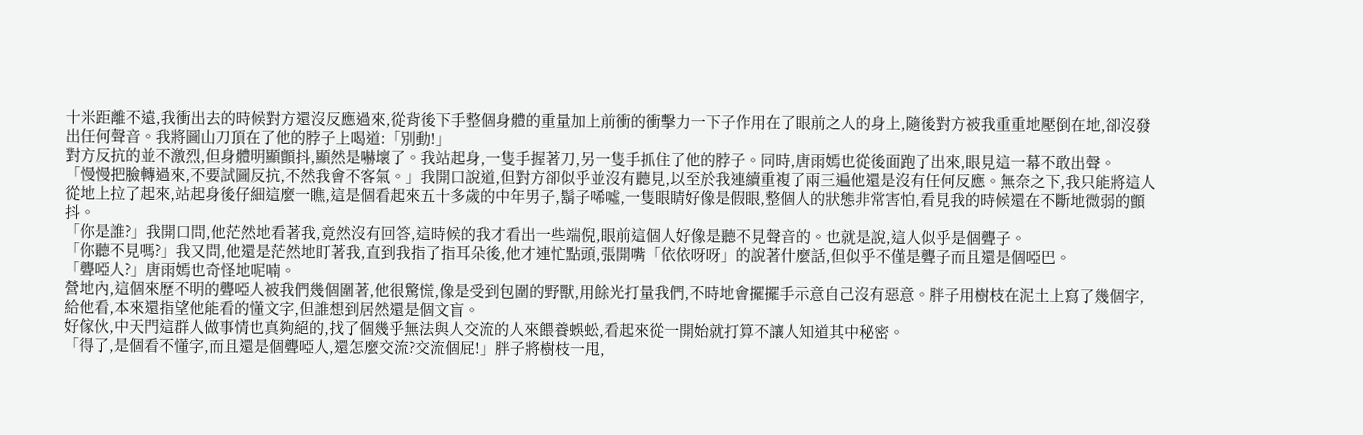十米距離不遠,我衝出去的時候對方還沒反應過來,從背後下手整個身體的重量加上前衝的衝擊力一下子作用在了眼前之人的身上,隨後對方被我重重地壓倒在地,卻沒發出任何聲音。我將圖山刀頂在了他的脖子上喝道:「別動!」
對方反抗的並不激烈,但身體明顯顫抖,顯然是嚇壞了。我站起身,一隻手握著刀,另一隻手抓住了他的脖子。同時,唐雨嫣也從後面跑了出來,眼見這一幕不敢出聲。
「慢慢把臉轉過來,不要試圖反抗,不然我會不客氣。」我開口說道,但對方卻似乎並沒有聽見,以至於我連續重複了兩三遍他還是沒有任何反應。無奈之下,我只能將這人從地上拉了起來,站起身後仔細這麼一瞧,這是個看起來五十多歲的中年男子,鬍子唏噓,一隻眼睛好像是假眼,整個人的狀態非常害怕,看見我的時候還在不斷地微弱的顫抖。
「你是誰?」我開口問,他茫然地看著我,竟然沒有回答,這時候的我才看出一些端倪,眼前這個人好像是聽不見聲音的。也就是說,這人似乎是個聾子。
「你聽不見嗎?」我又問,他還是茫然地盯著我,直到我指了指耳朵後,他才連忙點頭,張開嘴「依依呀呀」的說著什麼話,但似乎不僅是聾子而且還是個啞巴。
「聾啞人?」唐雨嫣也奇怪地呢喃。
營地內,這個來歷不明的聾啞人被我們幾個圍著,他很驚慌,像是受到包圍的野獸,用餘光打量我們,不時地會擺擺手示意自己沒有惡意。胖子用樹枝在泥土上寫了幾個字,給他看,本來還指望他能看的懂文字,但誰想到居然還是個文盲。
好傢伙,中天門這群人做事情也真夠絕的,找了個幾乎無法與人交流的人來餵養蜈蚣,看起來從一開始就打算不讓人知道其中秘密。
「得了,是個看不懂字,而且還是個聾啞人,還怎麼交流?交流個屁!」胖子將樹枝一甩,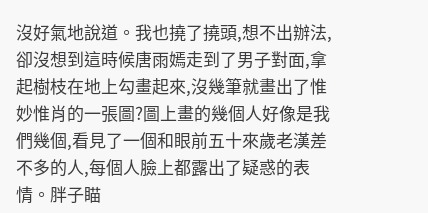沒好氣地說道。我也撓了撓頭,想不出辦法,卻沒想到這時候唐雨嫣走到了男子對面,拿起樹枝在地上勾畫起來,沒幾筆就畫出了惟妙惟肖的一張圖?圖上畫的幾個人好像是我們幾個,看見了一個和眼前五十來歲老漢差不多的人,每個人臉上都露出了疑惑的表情。胖子瞄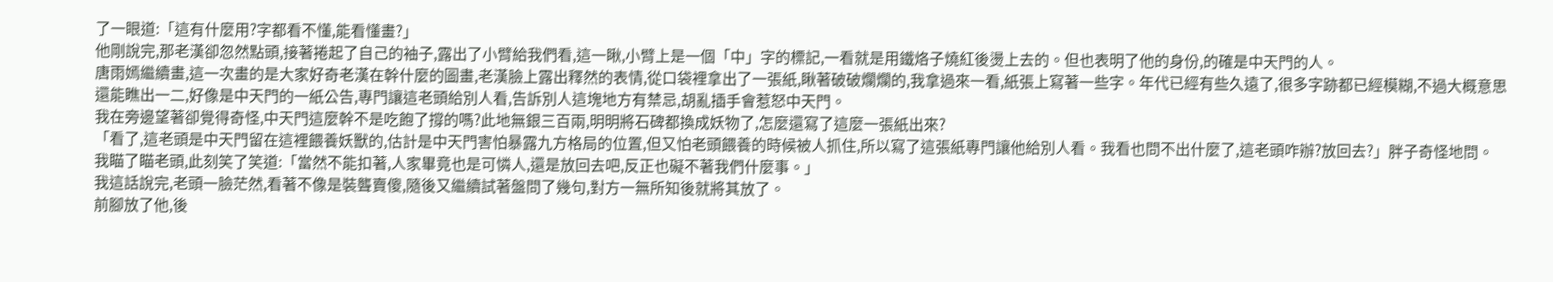了一眼道:「這有什麼用?字都看不懂,能看懂畫?」
他剛說完,那老漢卻忽然點頭,接著捲起了自己的袖子,露出了小臂給我們看,這一瞅,小臂上是一個「中」字的標記,一看就是用鐵烙子燒紅後燙上去的。但也表明了他的身份,的確是中天門的人。
唐雨嫣繼續畫,這一次畫的是大家好奇老漢在幹什麼的圖畫,老漢臉上露出釋然的表情,從口袋裡拿出了一張紙,瞅著破破爛爛的,我拿過來一看,紙張上寫著一些字。年代已經有些久遠了,很多字跡都已經模糊,不過大概意思還能瞧出一二,好像是中天門的一紙公告,專門讓這老頭給別人看,告訴別人這塊地方有禁忌,胡亂插手會惹怒中天門。
我在旁邊望著卻覺得奇怪,中天門這麼幹不是吃飽了撐的嗎?此地無銀三百兩,明明將石碑都換成妖物了,怎麼還寫了這麼一張紙出來?
「看了,這老頭是中天門留在這裡餵養妖獸的,估計是中天門害怕暴露九方格局的位置,但又怕老頭餵養的時候被人抓住,所以寫了這張紙專門讓他給別人看。我看也問不出什麼了,這老頭咋辦?放回去?」胖子奇怪地問。
我瞄了瞄老頭,此刻笑了笑道:「當然不能扣著,人家畢竟也是可憐人,還是放回去吧,反正也礙不著我們什麼事。」
我這話說完,老頭一臉茫然,看著不像是裝聾賣傻,隨後又繼續試著盤問了幾句,對方一無所知後就將其放了。
前腳放了他,後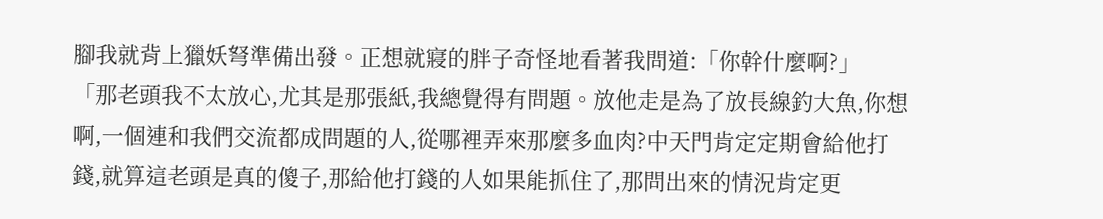腳我就背上獵妖弩準備出發。正想就寢的胖子奇怪地看著我問道:「你幹什麼啊?」
「那老頭我不太放心,尤其是那張紙,我總覺得有問題。放他走是為了放長線釣大魚,你想啊,一個連和我們交流都成問題的人,從哪裡弄來那麼多血肉?中天門肯定定期會給他打錢,就算這老頭是真的傻子,那給他打錢的人如果能抓住了,那問出來的情況肯定更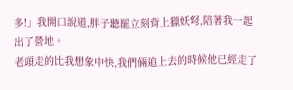多!」我開口說道,胖子聽罷立刻背上獵妖弩,陪著我一起出了營地。
老頭走的比我想象中快,我們倆追上去的時候他已經走了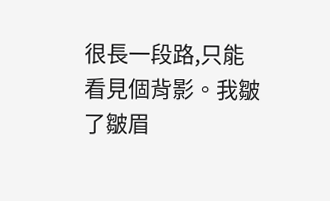很長一段路,只能看見個背影。我皺了皺眉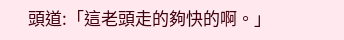頭道:「這老頭走的夠快的啊。」